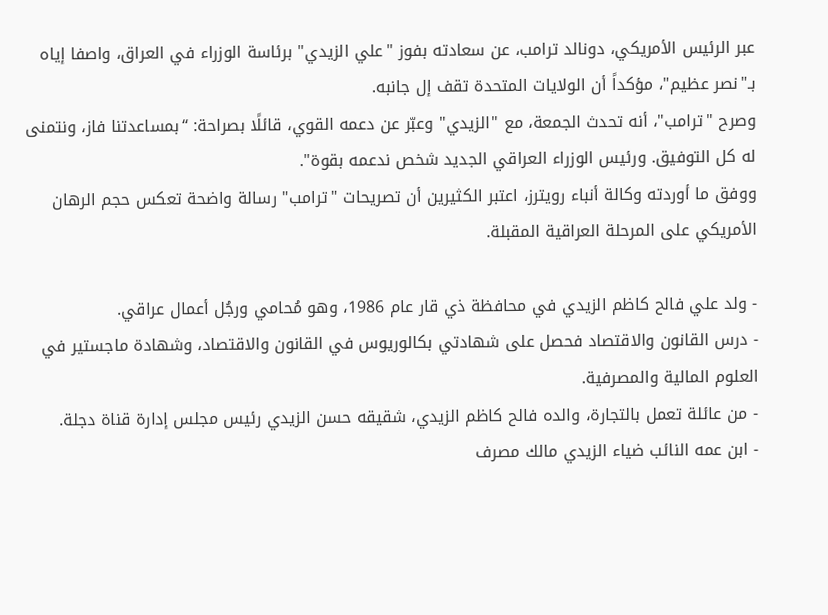عبر الرئيس الأمريكي، دونالد ترامب، عن سعادته بفوز "علي الزيدي" برئاسة الوزراء في العراق، واصفا إياه بـ"نصر عظيم"، مؤكداً أن الولايات المتحدة تقف إل جانبه.
وصرح "ترامب"، أنه تحدث الجمعة، مع "الزيدي" وعبّر عن دعمه القوي، قائلًا بصراحة: “بمساعدتنا فاز، ونتمنى له كل التوفيق. ورئيس الوزراء العراقي الجديد شخص ندعمه بقوة".
ووفق ما أوردته وكالة أنباء رويترز، اعتبر الكثيرين أن تصريحات "ترامب" رسالة واضحة تعكس حجم الرهان الأمريكي على المرحلة العراقية المقبلة.

- ولد علي فالح كاظم الزيدي في محافظة ذي قار عام 1986، وهو مُحامي ورجُل أعمال عراقي.
- درس القانون والاقتصاد فحصل على شهادتي بكالوريوس في القانون والاقتصاد، وشهادة ماجستير في العلوم المالية والمصرفية.
- من عائلة تعمل بالتجارة، والده فالح كاظم الزيدي، شقيقه حسن الزيدي رئيس مجلس إدارة قناة دجلة.
- ابن عمه النائب ضياء الزيدي مالك مصرف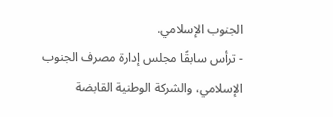الجنوب الإسلامي.
- ترأس سابقًا مجلس إدارة مصرف الجنوب الإسلامي، والشركة الوطنية القابضة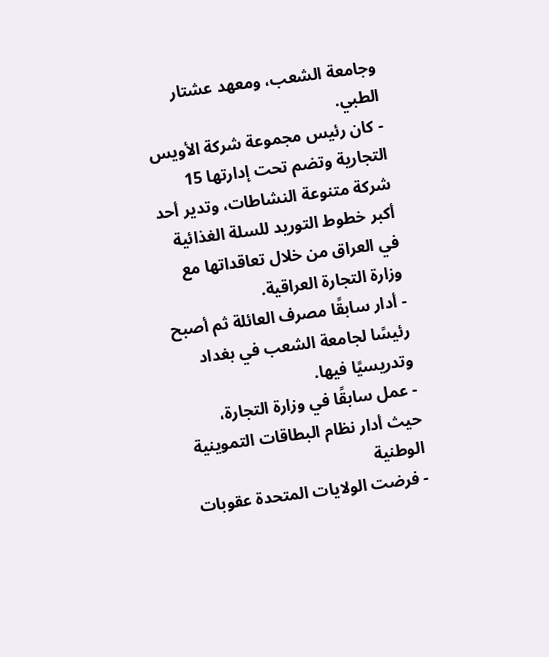وجامعة الشعب، ومعهد عشتار الطبي.
- كان رئيس مجموعة شركة الأويس التجارية وتضم تحت إدارتها 15 شركة متنوعة النشاطات، وتدير أحد أكبر خطوط التوريد للسلة الغذائية في العراق من خلال تعاقداتها مع وزارة التجارة العراقية.
- أدار سابقًا مصرف العائلة ثم أصبح رئيسًا لجامعة الشعب في بغداد وتدريسيًا فيها.
- عمل سابقًا في وزارة التجارة، حيث أدار نظام البطاقات التموينية الوطنية
- فرضت الولايات المتحدة عقوبات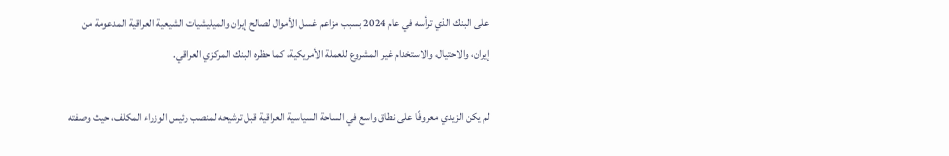على البنك الذي ترأسه في عام 2024 بسبب مزاعم غسل الأموال لصالح إيران والميليشيات الشيعية العراقية المدعومة من إيران، والاحتيال، والاستخدام غير المشروع للعملة الأمريكية، كما حظره البنك المركزي العراقي.

لم يكن الزيدي معروفًا على نطاق واسع في الساحة السياسية العراقية قبل ترشيحه لمنصب رئيس الوزراء المكلف، حيث وصفته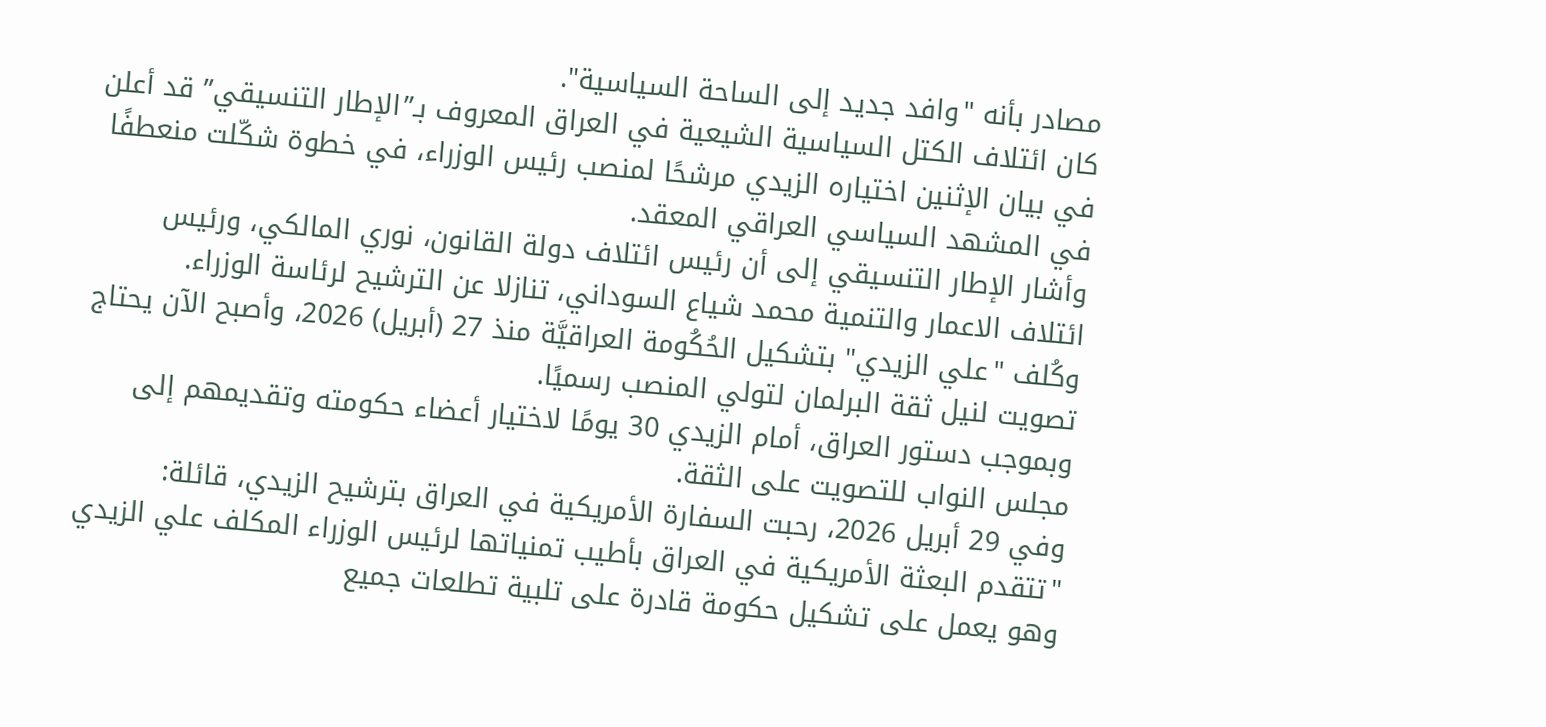مصادر بأنه "وافد جديد إلى الساحة السياسية".
كان ائتلاف الكتل السياسية الشيعية في العراق المعروف بـ”الإطار التنسيقي” قد أعلن في بيان الإثنين اختياره الزيدي مرشحًا لمنصب رئيس الوزراء، في خطوة شكّلت منعطفًا في المشهد السياسي العراقي المعقد.
وأشار الإطار التنسيقي إلى أن رئيس ائتلاف دولة القانون، نوري المالكي، ورئيس ائتلاف الاعمار والتنمية محمد شياع السوداني، تنازلا عن الترشيح لرئاسة الوزراء.
وكُلف "علي الزيدي" بتشكيل الحُكُومة العراقيَّة منذ 27 (أبريل) 2026، وأصبح الآن يحتاج تصويت لنيل ثقة البرلمان لتولي المنصب رسميًا.
وبموجب دستور العراق، أمام الزيدي 30 يومًا لاختيار أعضاء حكومته وتقديمهم إلى مجلس النواب للتصويت على الثقة.
وفي 29 أبريل 2026، رحبت السفارة الأمريكية في العراق بترشيح الزيدي، قائلة: "تتقدم البعثة الأمريكية في العراق بأطيب تمنياتها لرئيس الوزراء المكلف علي الزيدي وهو يعمل على تشكيل حكومة قادرة على تلبية تطلعات جميع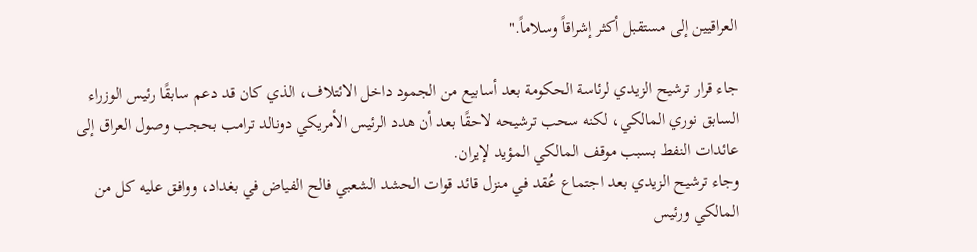العراقيين إلى مستقبل أكثر إشراقاً وسلاماً."

جاء قرار ترشيح الزيدي لرئاسة الحكومة بعد أسابيع من الجمود داخل الائتلاف، الذي كان قد دعم سابقًا رئيس الوزراء السابق نوري المالكي، لكنه سحب ترشيحه لاحقًا بعد أن هدد الرئيس الأمريكي دونالد ترامب بحجب وصول العراق إلى عائدات النفط بسبب موقف المالكي المؤيد لإيران.
وجاء ترشيح الزيدي بعد اجتماع عُقد في منزل قائد قوات الحشد الشعبي فالح الفياض في بغداد، ووافق عليه كل من المالكي ورئيس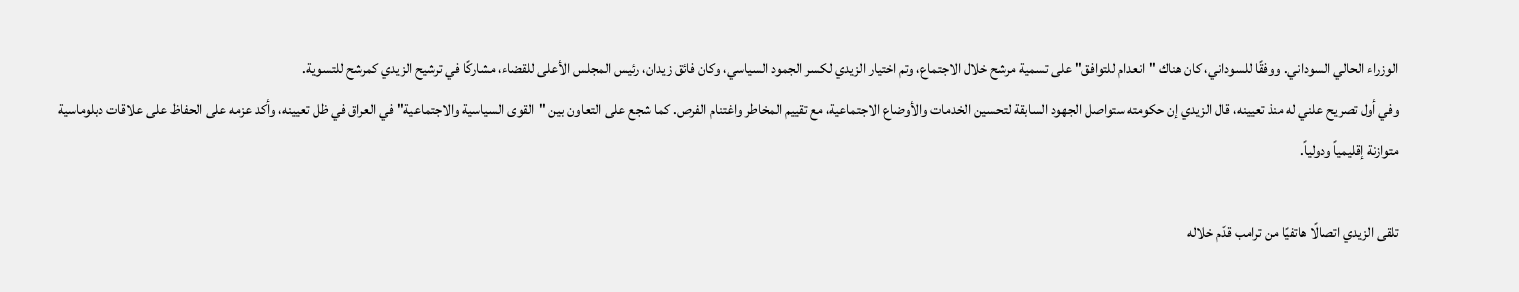الوزراء الحالي السوداني. ووفقًا للسوداني، كان هناك "انعدام للتوافق" على تسمية مرشح خلال الاجتماع، وتم اختيار الزيدي لكسر الجمود السياسي، وكان فائق زيدان، رئيس المجلس الأعلى للقضاء، مشاركًا في ترشيح الزيدي كمرشح للتسوية.
وفي أول تصريح علني له منذ تعيينه، قال الزيدي إن حكومته ستواصل الجهود السابقة لتحسين الخدمات والأوضاع الاجتماعية، مع تقييم المخاطر واغتنام الفرص. كما شجع على التعاون بين "القوى السياسية والاجتماعية" في العراق في ظل تعيينه، وأكد عزمه على الحفاظ على علاقات دبلوماسية متوازنة إقليمياً ودولياً.

تلقى الزيدي اتصالًا هاتفيًا من ترامب قدّم خلاله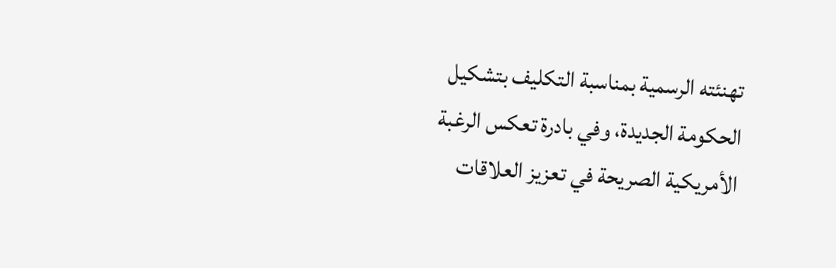تهنئته الرسمية بمناسبة التكليف بتشكيل الحكومة الجديدة، وفي بادرة تعكس الرغبة الأمريكية الصريحة في تعزيز العلاقات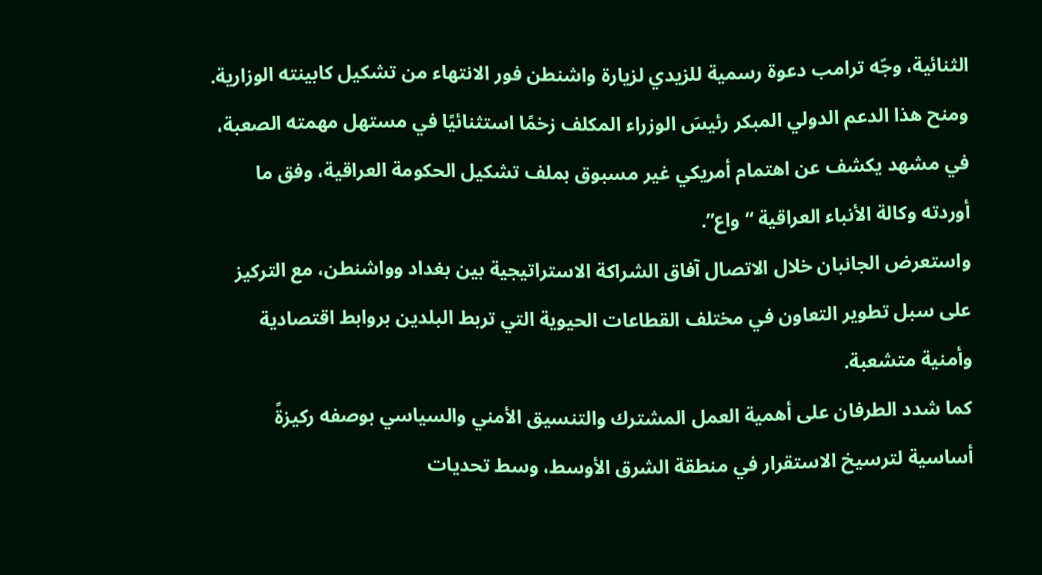الثنائية، وجّه ترامب دعوة رسمية للزيدي لزيارة واشنطن فور الانتهاء من تشكيل كابينته الوزارية.
ومنح هذا الدعم الدولي المبكر رئيسَ الوزراء المكلف زخمًا استثنائيًا في مستهل مهمته الصعبة، في مشهد يكشف عن اهتمام أمريكي غير مسبوق بملف تشكيل الحكومة العراقية، وفق ما أوردته وكالة الأنباء العراقية “واع”.
واستعرض الجانبان خلال الاتصال آفاق الشراكة الاستراتيجية بين بغداد وواشنطن، مع التركيز على سبل تطوير التعاون في مختلف القطاعات الحيوية التي تربط البلدين بروابط اقتصادية وأمنية متشعبة.
كما شدد الطرفان على أهمية العمل المشترك والتنسيق الأمني والسياسي بوصفه ركيزةً أساسية لترسيخ الاستقرار في منطقة الشرق الأوسط، وسط تحديات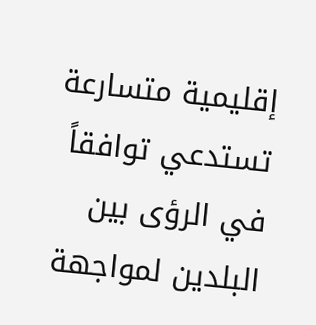إقليمية متسارعة تستدعي توافقاً في الرؤى بين البلدين لمواجهة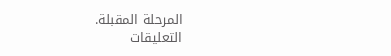المرحلة المقبلة.
التعليقات